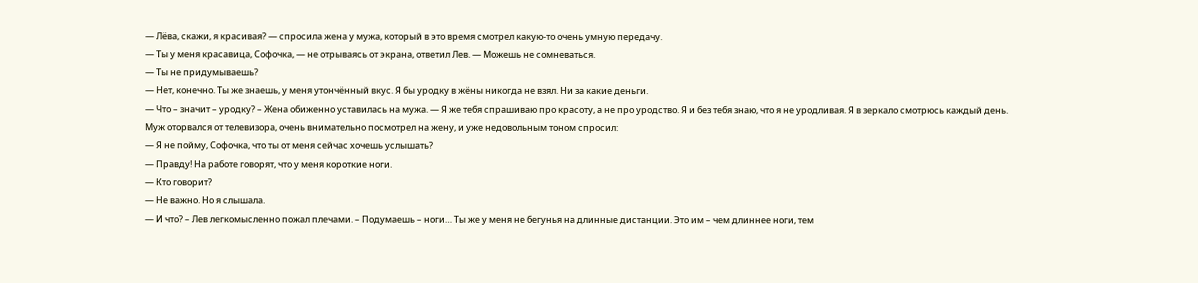— Лёва, скажи, я красивая? — спросила жена у мужа, который в это время смотрел какую-то очень умную передачу.
— Ты у меня красавица, Софочка, — не отрываясь от экрана, ответил Лев. — Можешь не сомневаться.
— Ты не придумываешь?
— Нет, конечно. Ты же знаешь, у меня утончённый вкус. Я бы уродку в жёны никогда не взял. Ни за какие деньги.
— Что – значит – уродку? – Жена обиженно уставилась на мужа. — Я же тебя спрашиваю про красоту, а не про уродство. Я и без тебя знаю, что я не уродливая. Я в зеркало смотрюсь каждый день.
Муж оторвался от телевизора, очень внимательно посмотрел на жену, и уже недовольным тоном спросил:
— Я не пойму, Софочка, что ты от меня сейчас хочешь услышать?
— Правду! На работе говорят, что у меня короткие ноги.
— Кто говорит?
— Не важно. Но я слышала.
— И что? – Лев легкомысленно пожал плечами. – Подумаешь – ноги… Ты же у меня не бегунья на длинные дистанции. Это им – чем длиннее ноги, тем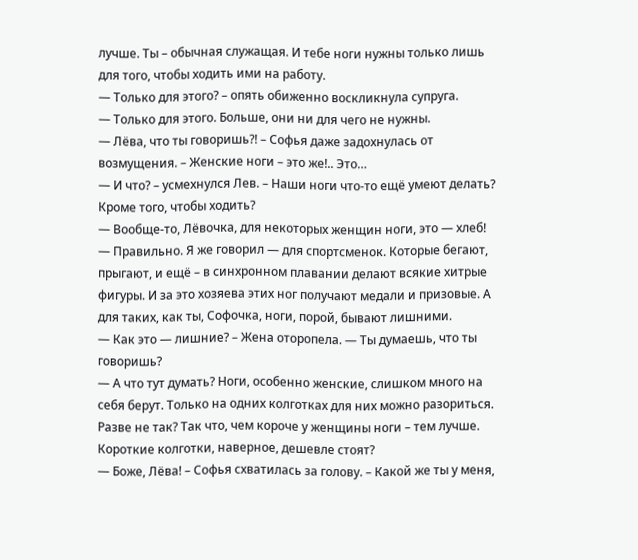лучше. Ты – обычная служащая. И тебе ноги нужны только лишь для того, чтобы ходить ими на работу.
— Только для этого? – опять обиженно воскликнула супруга.
— Только для этого. Больше, они ни для чего не нужны.
— Лёва, что ты говоришь?! – Софья даже задохнулась от возмущения. – Женские ноги – это же!.. Это…
— И что? – усмехнулся Лев. – Наши ноги что-то ещё умеют делать? Кроме того, чтобы ходить?
— Вообще-то, Лёвочка, для некоторых женщин ноги, это — хлеб!
— Правильно. Я же говорил — для спортсменок. Которые бегают, прыгают, и ещё – в синхронном плавании делают всякие хитрые фигуры. И за это хозяева этих ног получают медали и призовые. А для таких, как ты, Софочка, ноги, порой, бывают лишними.
— Как это — лишние? – Жена оторопела. — Ты думаешь, что ты говоришь?
— А что тут думать? Ноги, особенно женские, слишком много на себя берут. Только на одних колготках для них можно разориться. Разве не так? Так что, чем короче у женщины ноги – тем лучше. Короткие колготки, наверное, дешевле стоят?
— Боже, Лёва! – Софья схватилась за голову. – Какой же ты у меня,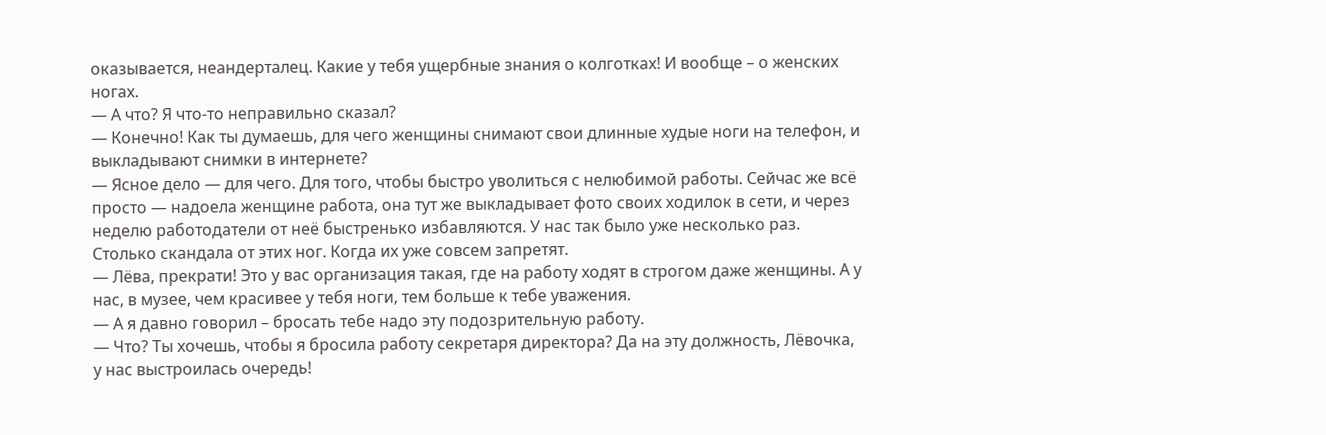оказывается, неандерталец. Какие у тебя ущербные знания о колготках! И вообще – о женских ногах.
— А что? Я что-то неправильно сказал?
— Конечно! Как ты думаешь, для чего женщины снимают свои длинные худые ноги на телефон, и выкладывают снимки в интернете?
— Ясное дело — для чего. Для того, чтобы быстро уволиться с нелюбимой работы. Сейчас же всё просто — надоела женщине работа, она тут же выкладывает фото своих ходилок в сети, и через неделю работодатели от неё быстренько избавляются. У нас так было уже несколько раз. Столько скандала от этих ног. Когда их уже совсем запретят.
— Лёва, прекрати! Это у вас организация такая, где на работу ходят в строгом даже женщины. А у нас, в музее, чем красивее у тебя ноги, тем больше к тебе уважения.
— А я давно говорил – бросать тебе надо эту подозрительную работу.
— Что? Ты хочешь, чтобы я бросила работу секретаря директора? Да на эту должность, Лёвочка, у нас выстроилась очередь!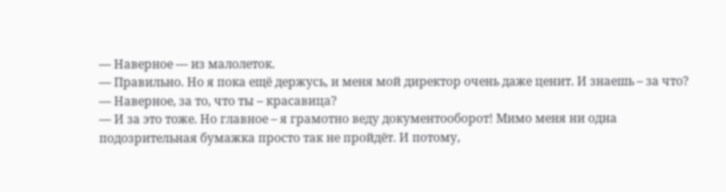— Наверное — из малолеток.
— Правильно. Но я пока ещё держусь, и меня мой директор очень даже ценит. И знаешь – за что?
— Наверное, за то, что ты – красавица?
— И за это тоже. Но главное – я грамотно веду документооборот! Мимо меня ни одна подозрительная бумажка просто так не пройдёт. И потому,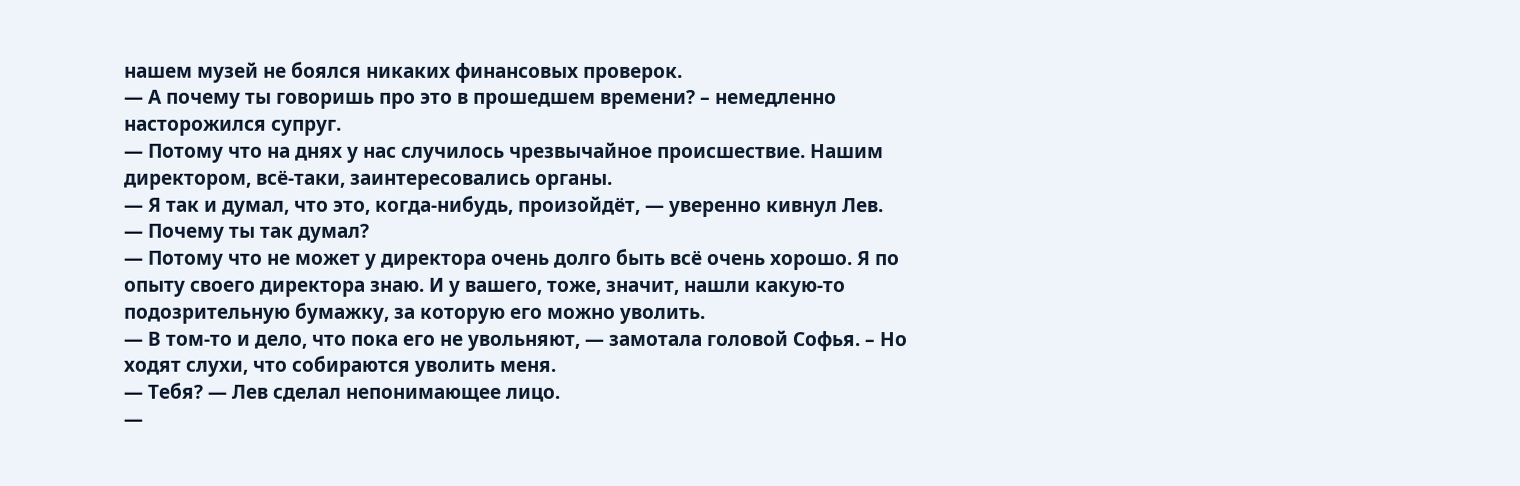нашем музей не боялся никаких финансовых проверок.
— А почему ты говоришь про это в прошедшем времени? – немедленно насторожился супруг.
— Потому что на днях у нас случилось чрезвычайное происшествие. Нашим директором, всё-таки, заинтересовались органы.
— Я так и думал, что это, когда-нибудь, произойдёт, — уверенно кивнул Лев.
— Почему ты так думал?
— Потому что не может у директора очень долго быть всё очень хорошо. Я по опыту своего директора знаю. И у вашего, тоже, значит, нашли какую-то подозрительную бумажку, за которую его можно уволить.
— В том-то и дело, что пока его не увольняют, — замотала головой Софья. – Но ходят слухи, что собираются уволить меня.
— Тебя? — Лев сделал непонимающее лицо.
—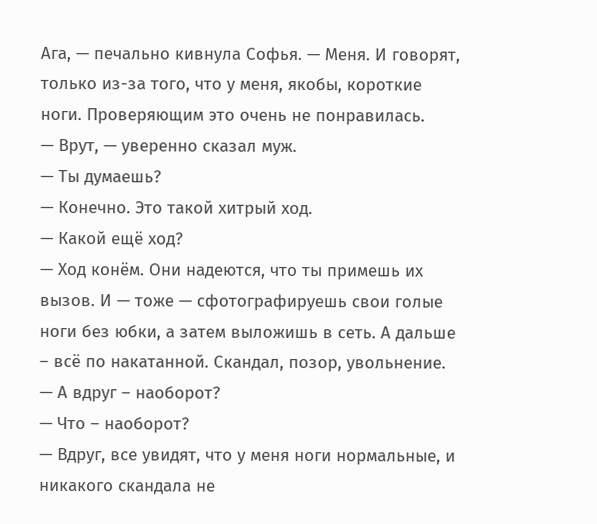Ага, — печально кивнула Софья. — Меня. И говорят, только из-за того, что у меня, якобы, короткие ноги. Проверяющим это очень не понравилась.
— Врут, — уверенно сказал муж.
— Ты думаешь?
— Конечно. Это такой хитрый ход.
— Какой ещё ход?
— Ход конём. Они надеются, что ты примешь их вызов. И — тоже — сфотографируешь свои голые ноги без юбки, а затем выложишь в сеть. А дальше – всё по накатанной. Скандал, позор, увольнение.
— А вдруг – наоборот?
— Что – наоборот?
— Вдруг, все увидят, что у меня ноги нормальные, и никакого скандала не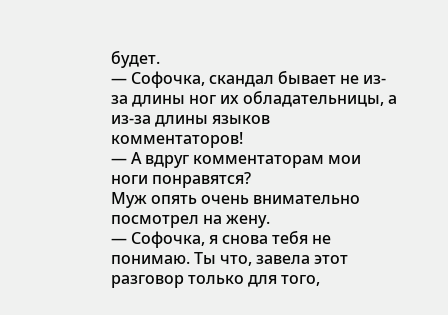будет.
— Софочка, скандал бывает не из-за длины ног их обладательницы, а из-за длины языков комментаторов!
— А вдруг комментаторам мои ноги понравятся?
Муж опять очень внимательно посмотрел на жену.
— Софочка, я снова тебя не понимаю. Ты что, завела этот разговор только для того,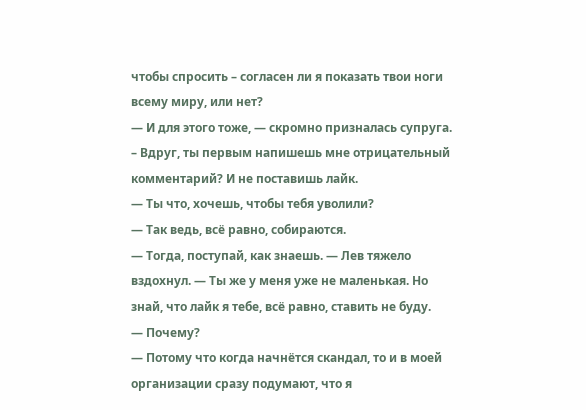чтобы спросить – согласен ли я показать твои ноги всему миру, или нет?
— И для этого тоже, — скромно призналась супруга. – Вдруг, ты первым напишешь мне отрицательный комментарий? И не поставишь лайк.
— Ты что, хочешь, чтобы тебя уволили?
— Так ведь, всё равно, собираются.
— Тогда, поступай, как знаешь. — Лев тяжело вздохнул. — Ты же у меня уже не маленькая. Но знай, что лайк я тебе, всё равно, ставить не буду.
— Почему?
— Потому что когда начнётся скандал, то и в моей организации сразу подумают, что я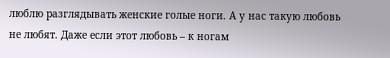люблю разглядывать женские голые ноги. А у нас такую любовь не любят. Даже если этот любовь – к ногам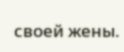своей жены.